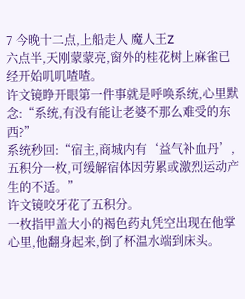7 今晚十二点,上船走人 魔人王Z
六点半,天刚蒙蒙亮,窗外的桂花树上麻雀已经开始叽叽喳喳。
许文镜睁开眼第一件事就是呼唤系统,心里默念:“系统,有没有能让老婆不那么难受的东西?”
系统秒回:“宿主,商城内有‘益气补血丹’,五积分一枚,可缓解宿体因劳累或激烈运动产生的不适。”
许文镜咬牙花了五积分。
一枚指甲盖大小的褐色药丸凭空出现在他掌心里,他翻身起来,倒了杯温水端到床头。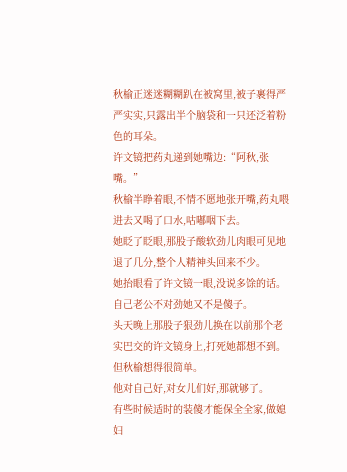秋榆正迷迷糊糊趴在被窝里,被子裹得严严实实,只露出半个脑袋和一只还泛着粉色的耳朵。
许文镜把药丸递到她嘴边:“阿秋,张嘴。”
秋榆半睁着眼,不情不愿地张开嘴,药丸喂进去又喝了口水,咕嘟咽下去。
她眨了眨眼,那股子酸软劲儿肉眼可见地退了几分,整个人精神头回来不少。
她抬眼看了许文镜一眼,没说多馀的话。
自己老公不对劲她又不是傻子。
头天晚上那股子狠劲儿换在以前那个老实巴交的许文镜身上,打死她都想不到。
但秋榆想得很简单。
他对自己好,对女儿们好,那就够了。
有些时候适时的装傻才能保全全家,做媳妇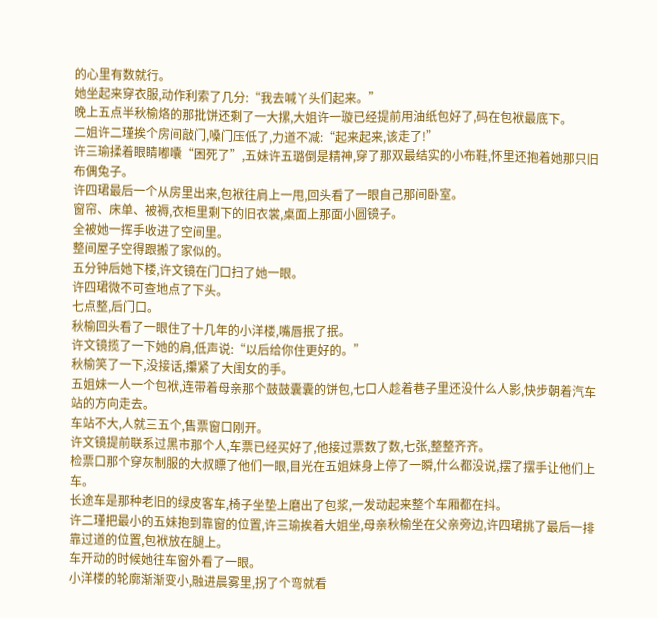的心里有数就行。
她坐起来穿衣服,动作利索了几分:“我去喊丫头们起来。”
晚上五点半秋榆烙的那批饼还剩了一大摞,大姐许一璇已经提前用油纸包好了,码在包袱最底下。
二姐许二瑾挨个房间敲门,嗓门压低了,力道不减:“起来起来,该走了!”
许三瑜揉着眼睛嘟囔“困死了”,五妹许五璐倒是精神,穿了那双最结实的小布鞋,怀里还抱着她那只旧布偶兔子。
许四珺最后一个从房里出来,包袱往肩上一甩,回头看了一眼自己那间卧室。
窗帘、床单、被褥,衣柜里剩下的旧衣裳,桌面上那面小圆镜子。
全被她一挥手收进了空间里。
整间屋子空得跟搬了家似的。
五分钟后她下楼,许文镜在门口扫了她一眼。
许四珺微不可查地点了下头。
七点整,后门口。
秋榆回头看了一眼住了十几年的小洋楼,嘴唇抿了抿。
许文镜揽了一下她的肩,低声说:“以后给你住更好的。”
秋榆笑了一下,没接话,攥紧了大闺女的手。
五姐妹一人一个包袱,连带着母亲那个鼓鼓囊囊的饼包,七口人趁着巷子里还没什么人影,快步朝着汽车站的方向走去。
车站不大,人就三五个,售票窗口刚开。
许文镜提前联系过黑市那个人,车票已经买好了,他接过票数了数,七张,整整齐齐。
检票口那个穿灰制服的大叔瞟了他们一眼,目光在五姐妹身上停了一瞬,什么都没说,摆了摆手让他们上车。
长途车是那种老旧的绿皮客车,椅子坐垫上磨出了包浆,一发动起来整个车厢都在抖。
许二瑾把最小的五妹抱到靠窗的位置,许三瑜挨着大姐坐,母亲秋榆坐在父亲旁边,许四珺挑了最后一排靠过道的位置,包袱放在腿上。
车开动的时候她往车窗外看了一眼。
小洋楼的轮廓渐渐变小,融进晨雾里,拐了个弯就看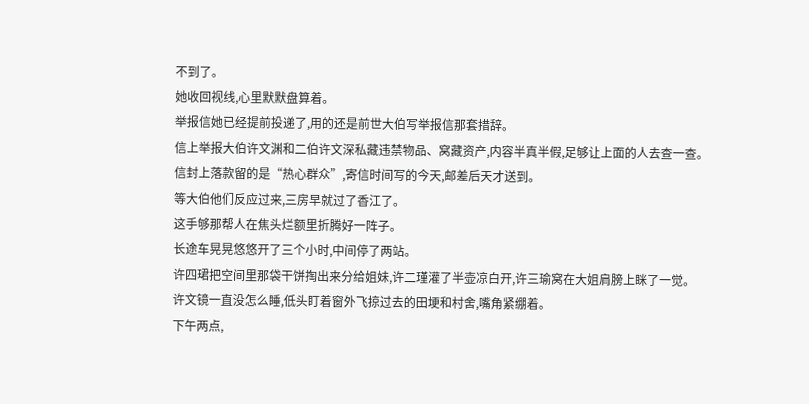不到了。
她收回视线,心里默默盘算着。
举报信她已经提前投递了,用的还是前世大伯写举报信那套措辞。
信上举报大伯许文渊和二伯许文深私藏违禁物品、窝藏资产,内容半真半假,足够让上面的人去查一查。
信封上落款留的是“热心群众”,寄信时间写的今天,邮差后天才送到。
等大伯他们反应过来,三房早就过了香江了。
这手够那帮人在焦头烂额里折腾好一阵子。
长途车晃晃悠悠开了三个小时,中间停了两站。
许四珺把空间里那袋干饼掏出来分给姐妹,许二瑾灌了半壶凉白开,许三瑜窝在大姐肩膀上眯了一觉。
许文镜一直没怎么睡,低头盯着窗外飞掠过去的田埂和村舍,嘴角紧绷着。
下午两点,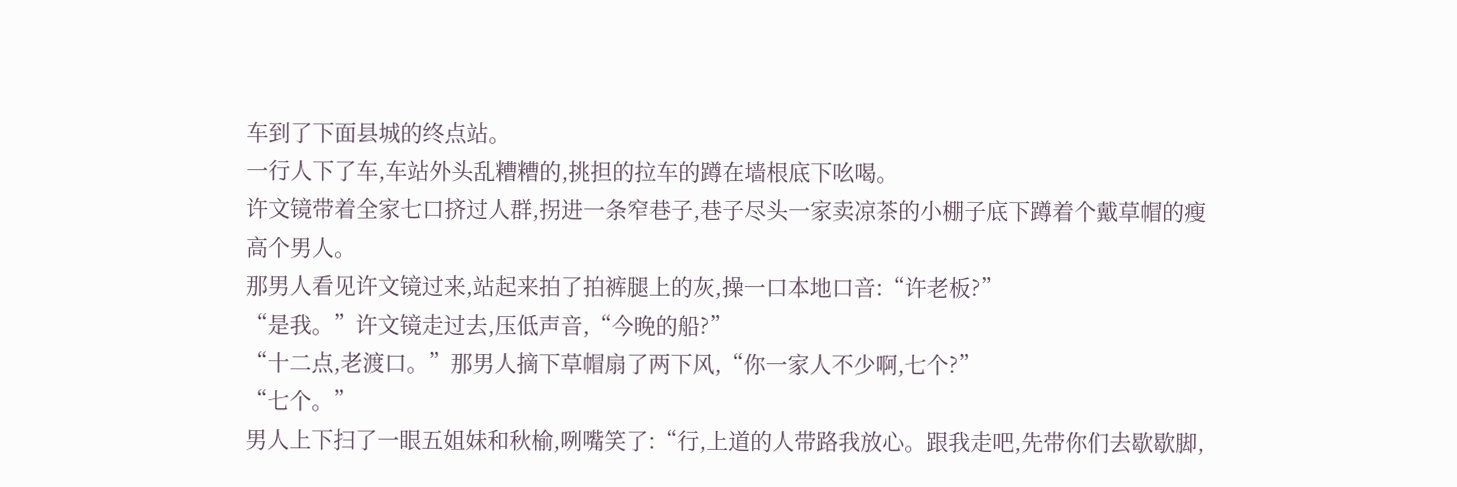车到了下面县城的终点站。
一行人下了车,车站外头乱糟糟的,挑担的拉车的蹲在墙根底下吆喝。
许文镜带着全家七口挤过人群,拐进一条窄巷子,巷子尽头一家卖凉茶的小棚子底下蹲着个戴草帽的瘦高个男人。
那男人看见许文镜过来,站起来拍了拍裤腿上的灰,操一口本地口音:“许老板?”
“是我。”许文镜走过去,压低声音,“今晚的船?”
“十二点,老渡口。”那男人摘下草帽扇了两下风,“你一家人不少啊,七个?”
“七个。”
男人上下扫了一眼五姐妹和秋榆,咧嘴笑了:“行,上道的人带路我放心。跟我走吧,先带你们去歇歇脚,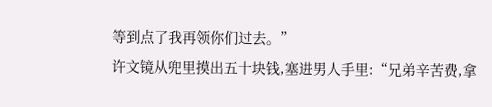等到点了我再领你们过去。”
许文镜从兜里摸出五十块钱,塞进男人手里:“兄弟辛苦费,拿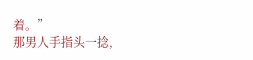着。”
那男人手指头一捻,